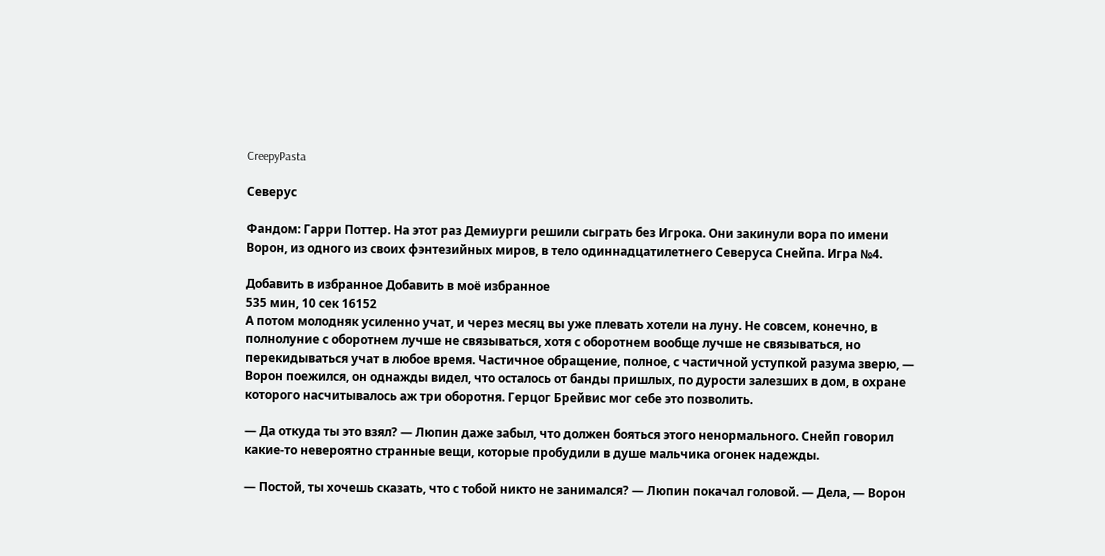CreepyPasta

Северус

Фандом: Гарри Поттер. На этот раз Демиурги решили сыграть без Игрока. Они закинули вора по имени Ворон, из одного из своих фэнтезийных миров, в тело одиннадцатилетнего Северуса Снейпа. Игра №4.

Добавить в избранное Добавить в моё избранное
535 мин, 10 сек 16152
А потом молодняк усиленно учат, и через месяц вы уже плевать хотели на луну. Не совсем, конечно, в полнолуние с оборотнем лучше не связываться, хотя с оборотнем вообще лучше не связываться, но перекидываться учат в любое время. Частичное обращение, полное, с частичной уступкой разума зверю, — Ворон поежился, он однажды видел, что осталось от банды пришлых, по дурости залезших в дом, в охране которого насчитывалось аж три оборотня. Герцог Брейвис мог себе это позволить.

— Да откуда ты это взял? — Люпин даже забыл, что должен бояться этого ненормального. Снейп говорил какие-то невероятно странные вещи, которые пробудили в душе мальчика огонек надежды.

— Постой, ты хочешь сказать, что с тобой никто не занимался? — Люпин покачал головой. — Дела, — Ворон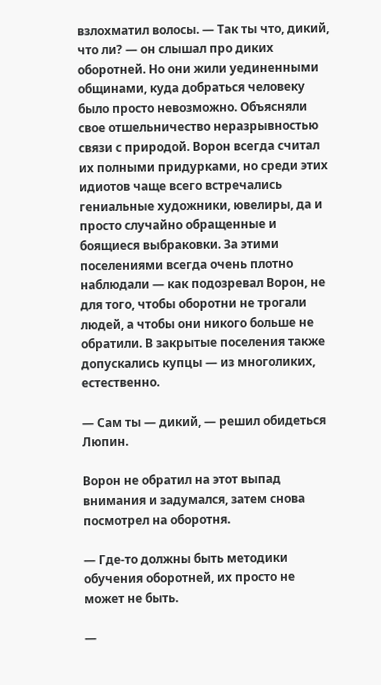взлохматил волосы. — Так ты что, дикий, что ли? — он слышал про диких оборотней. Но они жили уединенными общинами, куда добраться человеку было просто невозможно. Объясняли свое отшельничество неразрывностью связи с природой. Ворон всегда считал их полными придурками, но среди этих идиотов чаще всего встречались гениальные художники, ювелиры, да и просто случайно обращенные и боящиеся выбраковки. За этими поселениями всегда очень плотно наблюдали — как подозревал Ворон, не для того, чтобы оборотни не трогали людей, а чтобы они никого больше не обратили. В закрытые поселения также допускались купцы — из многоликих, естественно.

— Сам ты — дикий, — решил обидеться Люпин.

Ворон не обратил на этот выпад внимания и задумался, затем снова посмотрел на оборотня.

— Где-то должны быть методики обучения оборотней, их просто не может не быть.

—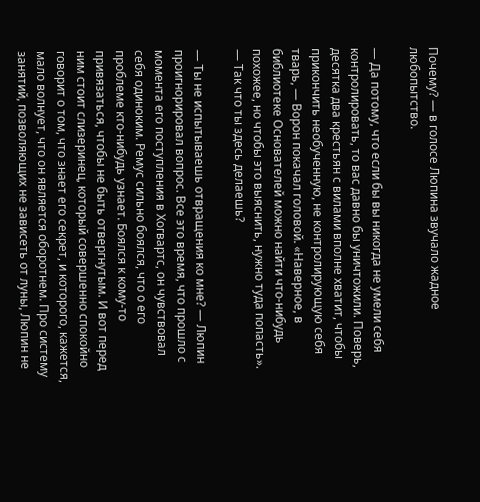Почему? — в голосе Люпина звучало жадное любопытство.

— Да потому, что если бы вы никогда не умели себя контролировать, то вас давно бы уничтожили. Поверь, десятка два крестьян с вилами вполне хватит, чтобы прикончить необученную, не контролирующую себя тварь, — Ворон покачал головой. «Наверное, в библиотеке Основателей можно найти что-нибудь похожее, но чтобы это выяснить, нужно туда попасть». — Так что ты здесь делаешь?

— Ты не испытываешь отвращения ко мне? — Люпин проигнорировал вопрос. Все это время, что прошло с момента его поступления в Хогвартс, он чувствовал себя одиноким. Ремус сильно боялся, что о его проблеме кто-нибудь узнает. Боялся к кому-то привязаться, чтобы не быть отвергнутым. И вот перед ним стоит слизеринец, который совершенно спокойно говорит о том, что знает его секрет, и которого, кажется, мало волнует, что он является оборотнем. Про систему занятий, позволяющих не зависеть от луны, Люпин не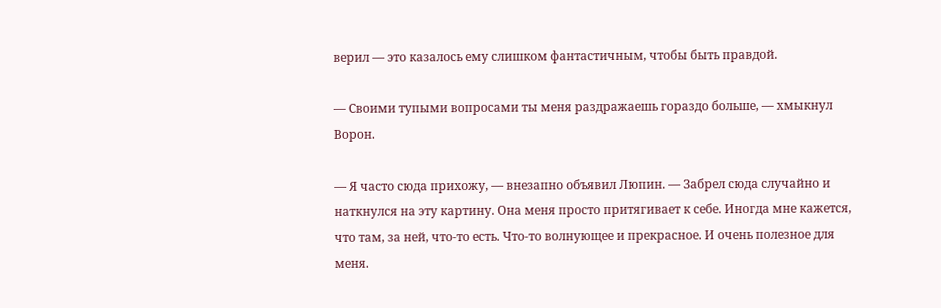верил — это казалось ему слишком фантастичным, чтобы быть правдой.

— Своими тупыми вопросами ты меня раздражаешь гораздо больше, — хмыкнул Ворон.

— Я часто сюда прихожу, — внезапно объявил Люпин. — Забрел сюда случайно и наткнулся на эту картину. Она меня просто притягивает к себе. Иногда мне кажется, что там, за ней, что-то есть. Что-то волнующее и прекрасное. И очень полезное для меня.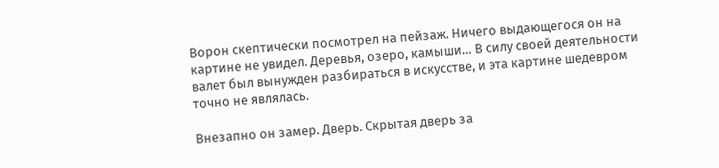Ворон скептически посмотрел на пейзаж. Ничего выдающегося он на картине не увидел. Деревья, озеро, камыши… В силу своей деятельности валет был вынужден разбираться в искусстве, и эта картине шедевром точно не являлась.

Внезапно он замер. Дверь. Скрытая дверь за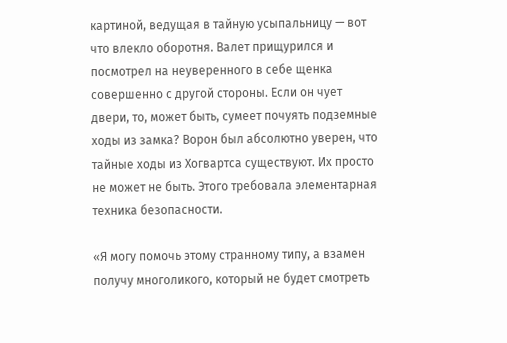картиной, ведущая в тайную усыпальницу — вот что влекло оборотня. Валет прищурился и посмотрел на неуверенного в себе щенка совершенно с другой стороны. Если он чует двери, то, может быть, сумеет почуять подземные ходы из замка? Ворон был абсолютно уверен, что тайные ходы из Хогвартса существуют. Их просто не может не быть. Этого требовала элементарная техника безопасности.

«Я могу помочь этому странному типу, а взамен получу многоликого, который не будет смотреть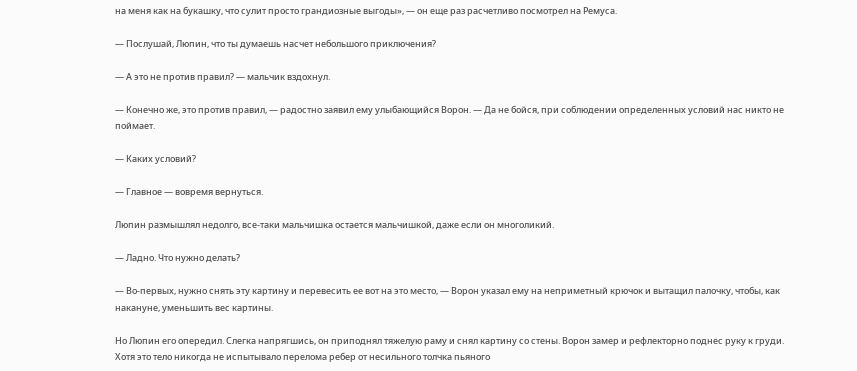на меня как на букашку, что сулит просто грандиозные выгоды», — он еще раз расчетливо посмотрел на Ремуса.

— Послушай, Люпин, что ты думаешь насчет небольшого приключения?

— А это не против правил? — мальчик вздохнул.

— Конечно же, это против правил, — радостно заявил ему улыбающийся Ворон. — Да не бойся, при соблюдении определенных условий нас никто не поймает.

— Каких условий?

— Главное — вовремя вернуться.

Люпин размышлял недолго, все-таки мальчишка остается мальчишкой, даже если он многоликий.

— Ладно. Что нужно делать?

— Во-первых, нужно снять эту картину и перевесить ее вот на это место, — Ворон указал ему на неприметный крючок и вытащил палочку, чтобы, как накануне, уменьшить вес картины.

Но Люпин его опередил. Слегка напрягшись, он приподнял тяжелую раму и снял картину со стены. Ворон замер и рефлекторно поднес руку к груди. Хотя это тело никогда не испытывало перелома ребер от несильного толчка пьяного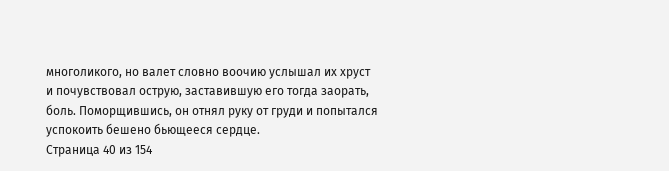многоликого, но валет словно воочию услышал их хруст и почувствовал острую, заставившую его тогда заорать, боль. Поморщившись, он отнял руку от груди и попытался успокоить бешено бьющееся сердце.
Страница 40 из 154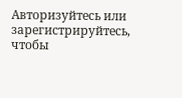Авторизуйтесь или зарегистрируйтесь, чтобы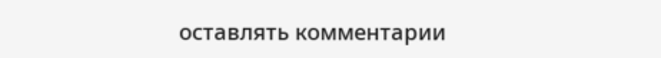оставлять комментарии